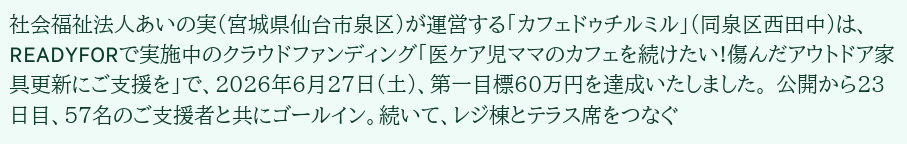社会福祉法人あいの実(宮城県仙台市泉区)が運営する「カフェドゥチルミル」(同泉区西田中)は、READYFORで実施中のクラウドファンディング「医ケア児ママのカフェを続けたい!傷んだアウトドア家具更新にご支援を」で、2026年6月27日(土)、第一目標60万円を達成いたしました。 公開から23日目、57名のご支援者と共にゴールイン。続いて、レジ棟とテラス席をつなぐ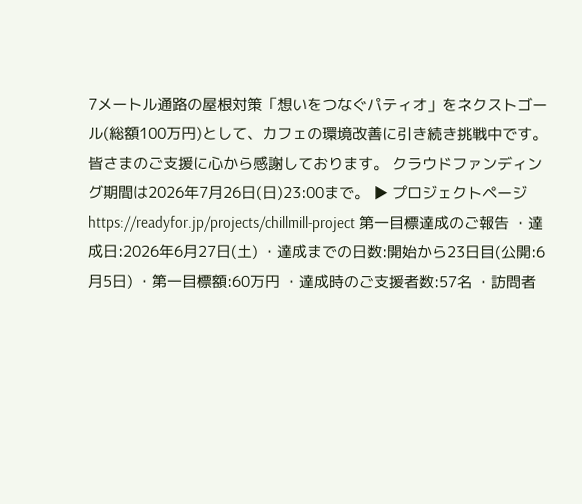7メートル通路の屋根対策「想いをつなぐパティオ」をネクストゴール(総額100万円)として、カフェの環境改善に引き続き挑戦中です。 皆さまのご支援に心から感謝しております。 クラウドファンディング期間は2026年7月26日(日)23:00まで。 ▶ プロジェクトページ https://readyfor.jp/projects/chillmill-project 第一目標達成のご報告 ・達成日:2026年6月27日(土) ・達成までの日数:開始から23日目(公開:6月5日) ・第一目標額:60万円 ・達成時のご支援者数:57名 ・訪問者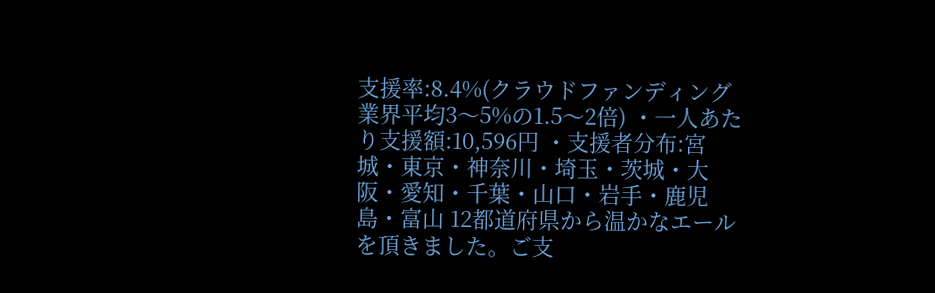支援率:8.4%(クラウドファンディング業界平均3〜5%の1.5〜2倍) ・一人あたり支援額:10,596円 ・支援者分布:宮城・東京・神奈川・埼玉・茨城・大阪・愛知・千葉・山口・岩手・鹿児島・富山 12都道府県から温かなエールを頂きました。ご支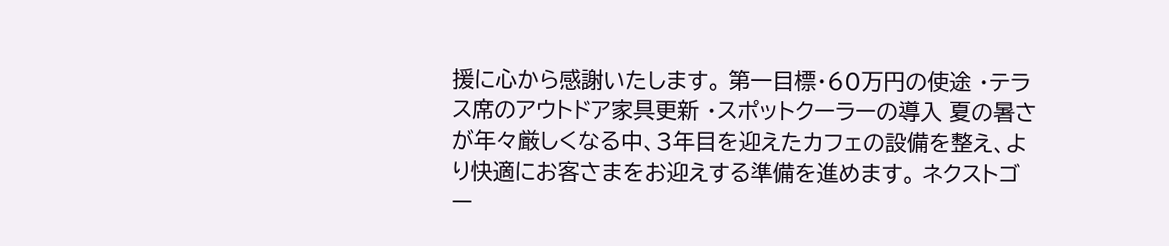援に心から感謝いたします。 第一目標・60万円の使途 ・テラス席のアウトドア家具更新 ・スポットクーラーの導入 夏の暑さが年々厳しくなる中、3年目を迎えたカフェの設備を整え、より快適にお客さまをお迎えする準備を進めます。 ネクストゴー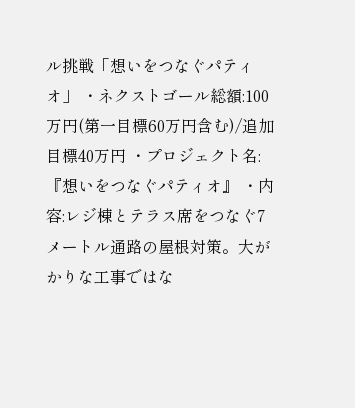ル挑戦「想いをつなぐパティオ」 ・ネクストゴール総額:100万円(第一目標60万円含む)/追加目標40万円 ・プロジェクト名:『想いをつなぐパティオ』 ・内容:レジ棟とテラス席をつなぐ7メートル通路の屋根対策。大がかりな工事ではな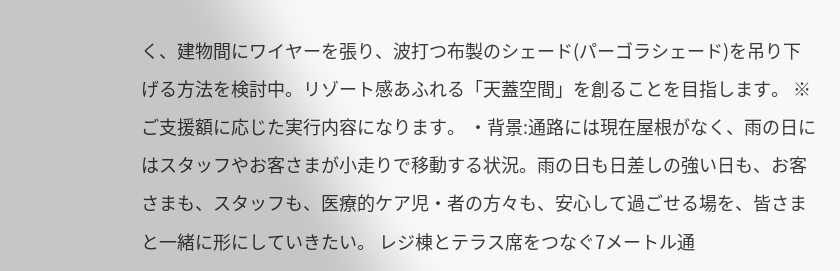く、建物間にワイヤーを張り、波打つ布製のシェード(パーゴラシェード)を吊り下げる方法を検討中。リゾート感あふれる「天蓋空間」を創ることを目指します。 ※ご支援額に応じた実行内容になります。 ・背景:通路には現在屋根がなく、雨の日にはスタッフやお客さまが小走りで移動する状況。雨の日も日差しの強い日も、お客さまも、スタッフも、医療的ケア児・者の方々も、安心して過ごせる場を、皆さまと一緒に形にしていきたい。 レジ棟とテラス席をつなぐ7メートル通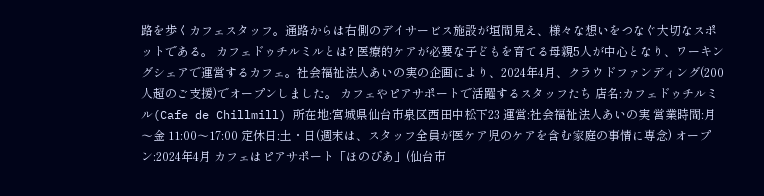路を歩くカフェスタッフ。通路からは右側のデイサービス施設が垣間見え、様々な想いをつなぐ大切なスポットである。 カフェドゥチルミルとは? 医療的ケアが必要な子どもを育てる母親5人が中心となり、ワーキングシェアで運営するカフェ。社会福祉法人あいの実の企画により、2024年4月、クラウドファンディング(200人超のご支援)でオープンしました。 カフェやピアサポートで活躍するスタッフたち 店名:カフェドゥチルミル(Cafe de Chillmill) 所在地:宮城県仙台市泉区西田中松下23 運営:社会福祉法人あいの実 営業時間:月〜金 11:00〜17:00 定休日:土・日(週末は、スタッフ全員が医ケア児のケアを含む家庭の事情に専念) オープン:2024年4月 カフェはピアサポート「ほのぴあ」(仙台市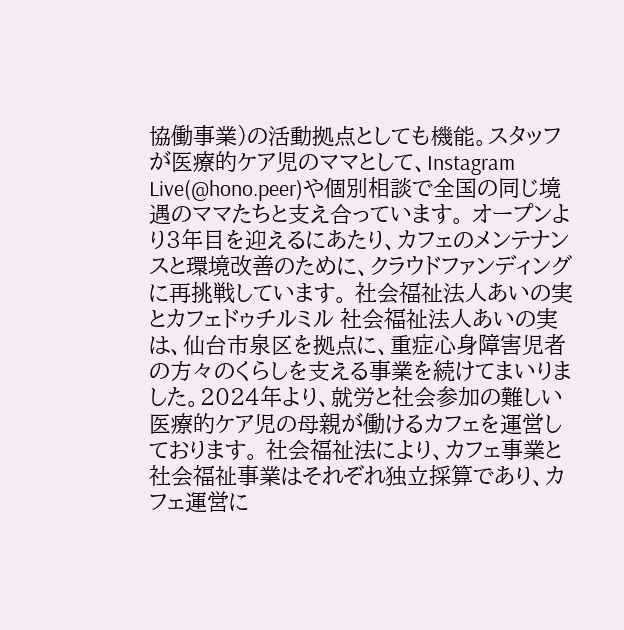協働事業)の活動拠点としても機能。スタッフが医療的ケア児のママとして、Instagram Live(@hono.peer)や個別相談で全国の同じ境遇のママたちと支え合っています。 オープンより3年目を迎えるにあたり、カフェのメンテナンスと環境改善のために、クラウドファンディングに再挑戦しています。 社会福祉法人あいの実とカフェドゥチルミル 社会福祉法人あいの実は、仙台市泉区を拠点に、重症心身障害児者の方々のくらしを支える事業を続けてまいりました。2024年より、就労と社会参加の難しい医療的ケア児の母親が働けるカフェを運営しております。 社会福祉法により、カフェ事業と社会福祉事業はそれぞれ独立採算であり、カフェ運営に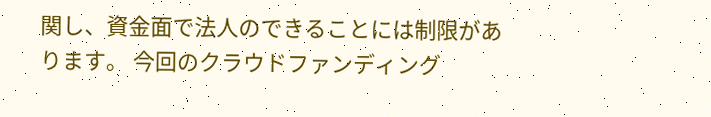関し、資金面で法人のできることには制限があります。 今回のクラウドファンディング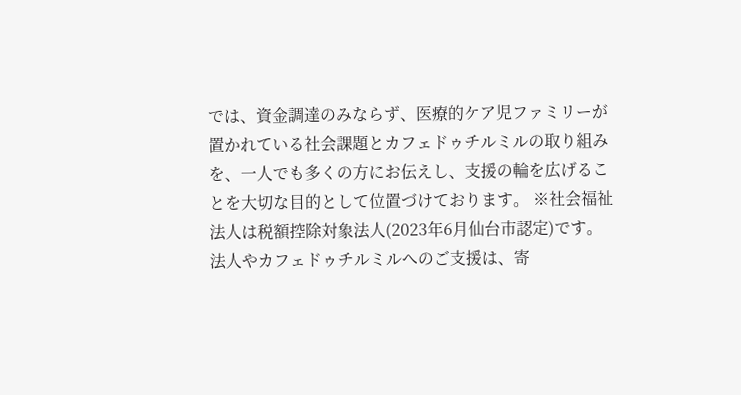では、資金調達のみならず、医療的ケア児ファミリーが置かれている社会課題とカフェドゥチルミルの取り組みを、一人でも多くの方にお伝えし、支援の輪を広げることを大切な目的として位置づけております。 ※社会福祉法人は税額控除対象法人(2023年6月仙台市認定)です。法人やカフェドゥチルミルへのご支援は、寄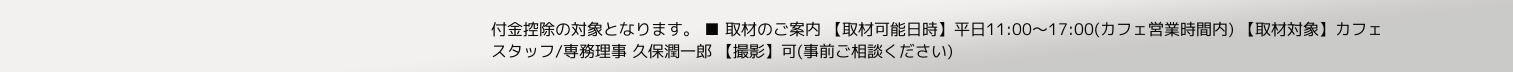付金控除の対象となります。 ■ 取材のご案内 【取材可能日時】平日11:00〜17:00(カフェ営業時間内) 【取材対象】カフェスタッフ/専務理事 久保潤一郎 【撮影】可(事前ご相談ください)